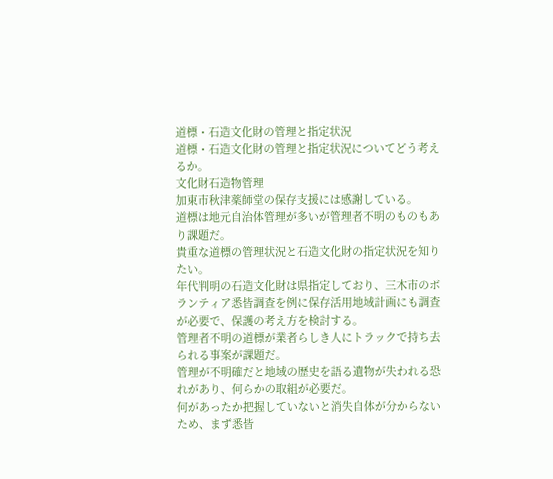道標・石造文化財の管理と指定状況
道標・石造文化財の管理と指定状況についてどう考えるか。
文化財石造物管理
加東市秋津薬師堂の保存支援には感謝している。
道標は地元自治体管理が多いが管理者不明のものもあり課題だ。
貴重な道標の管理状況と石造文化財の指定状況を知りたい。
年代判明の石造文化財は県指定しており、三木市のボランティア悉皆調査を例に保存活用地域計画にも調査が必要で、保護の考え方を検討する。
管理者不明の道標が業者らしき人にトラックで持ち去られる事案が課題だ。
管理が不明確だと地域の歴史を語る遺物が失われる恐れがあり、何らかの取組が必要だ。
何があったか把握していないと消失自体が分からないため、まず悉皆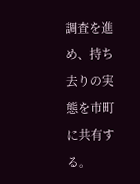調査を進め、持ち去りの実態を市町に共有する。